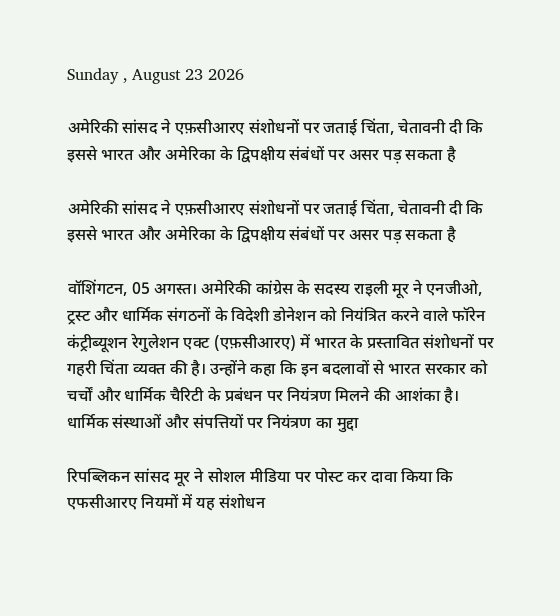Sunday , August 23 2026

अमेरिकी सांसद ने एफ़सीआरए संशोधनों पर जताई चिंता, चेतावनी दी कि इससे भारत और अमेरिका के द्विपक्षीय संबंधों पर असर पड़ सकता है

अमेरिकी सांसद ने एफ़सीआरए संशोधनों पर जताई चिंता, चेतावनी दी कि इससे भारत और अमेरिका के द्विपक्षीय संबंधों पर असर पड़ सकता है

वॉशिंगटन, 05 अगस्त। अमेरिकी कांग्रेस के सदस्य राइली मूर ने एनजीओ, ट्रस्ट और धार्मिक संगठनों के विदेशी डोनेशन को नियंत्रित करने वाले फॉरेन कंट्रीब्यूशन रेगुलेशन एक्ट (एफ़सीआरए) में भारत के प्रस्तावित संशोधनों पर गहरी चिंता व्यक्त की है। उन्होंने कहा कि इन बदलावों से भारत सरकार को चर्चों और धार्मिक चैरिटी के प्रबंधन पर नियंत्रण मिलने की आशंका है।
धार्मिक संस्थाओं और संपत्तियों पर नियंत्रण का मुद्दा

रिपब्लिकन सांसद मूर ने सोशल मीडिया पर पोस्ट कर दावा किया कि एफसीआरए नियमों में यह संशोधन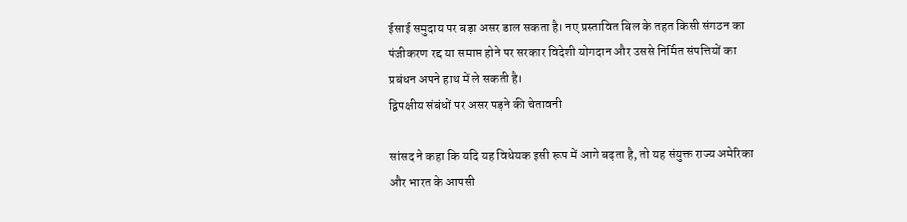ईसाई समुदाय पर बड़ा असर डाल सकता है। नए प्रस्तावित बिल के तहत किसी संगठन का पंजीकरण रद्द या समाप्त होने पर सरकार विदेशी योगदान और उससे निर्मित संपत्तियों का प्रबंधन अपने हाथ में ले सकती है।
द्विपक्षीय संबंधों पर असर पड़ने की चेतावनी

सांसद ने कहा कि यदि यह विधेयक इसी रूप में आगे बढ़ता है, तो यह संयुक्त राज्य अमेरिका और भारत के आपसी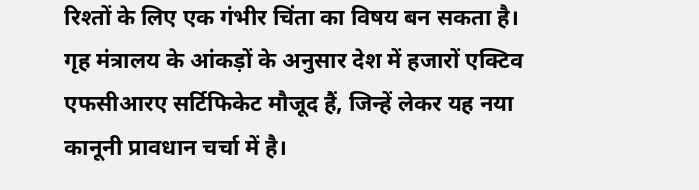रिश्तों के लिए एक गंभीर चिंता का विषय बन सकता है। गृह मंत्रालय के आंकड़ों के अनुसार देश में हजारों एक्टिव एफसीआरए सर्टिफिकेट मौजूद हैं, जिन्हें लेकर यह नया कानूनी प्रावधान चर्चा में है।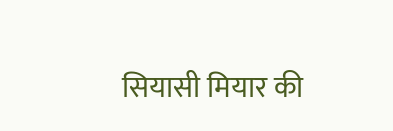सियासी मियार की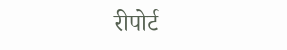रीपोर्ट